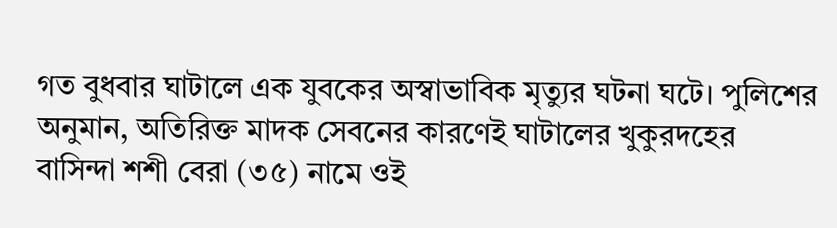গত বুধবার ঘাটালে এক যুবকের অস্বাভাবিক মৃত্যুর ঘটনা ঘটে। পুলিশের অনুমান, অতিরিক্ত মাদক সেবনের কারণেই ঘাটালের খুকুরদহের বাসিন্দা শশী বেরা (৩৫) নামে ওই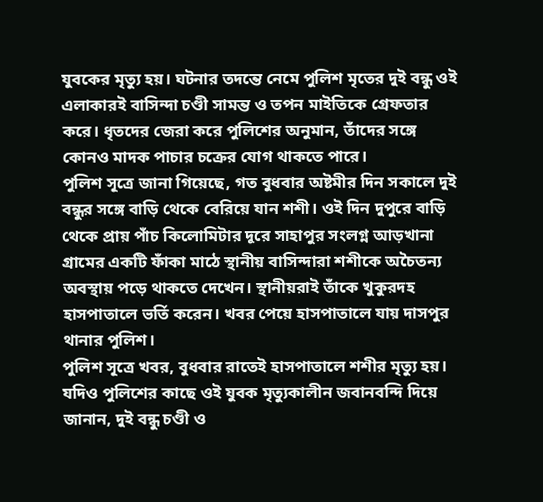যুবকের মৃত্যু হয়। ঘটনার তদন্তে নেমে পুলিশ মৃতের দুই বন্ধু ওই এলাকারই বাসিন্দা চণ্ডী সামন্ত ও তপন মাইতিকে গ্রেফতার করে। ধৃতদের জেরা করে পুলিশের অনুমান, তাঁদের সঙ্গে কোনও মাদক পাচার চক্রের যোগ থাকতে পারে।
পুলিশ সূত্রে জানা গিয়েছে, গত বুধবার অষ্টমীর দিন সকালে দুই বন্ধুর সঙ্গে বাড়ি থেকে বেরিয়ে যান শশী। ওই দিন দুপুরে বাড়ি থেকে প্রায় পাঁচ কিলোমিটার দূরে সাহাপুর সংলগ্ন আড়খানা গ্রামের একটি ফাঁকা মাঠে স্থানীয় বাসিন্দারা শশীকে অচৈতন্য অবস্থায় পড়ে থাকতে দেখেন। স্থানীয়রাই তাঁকে খুকুরদহ হাসপাতালে ভর্তি করেন। খবর পেয়ে হাসপাতালে যায় দাসপুর থানার পুলিশ।
পুলিশ সূত্রে খবর, বুধবার রাতেই হাসপাতালে শশীর মৃত্যু হয়। যদিও পুলিশের কাছে ওই যুবক মৃত্যুকালীন জবানবন্দি দিয়ে জানান, দুই বন্ধু চণ্ডী ও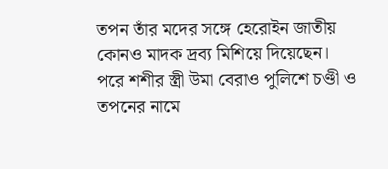তপন তাঁর মদের সঙ্গে হেরোইন জাতীয় কোনও মাদক দ্রব্য মিশিয়ে দিয়েছেন। পরে শশীর স্ত্রী উমা বেরাও পুলিশে চণ্ডী ও তপনের নামে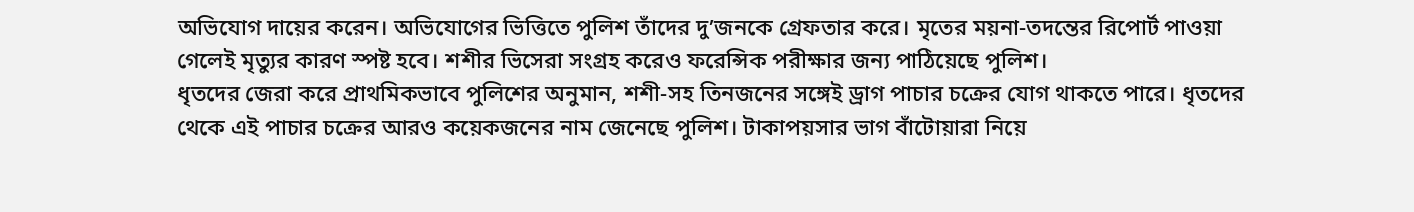অভিযোগ দায়ের করেন। অভিযোগের ভিত্তিতে পুলিশ তাঁদের দু’জনকে গ্রেফতার করে। মৃতের ময়না-তদন্তের রিপোর্ট পাওয়া গেলেই মৃত্যুর কারণ স্পষ্ট হবে। শশীর ভিসেরা সংগ্রহ করেও ফরেন্সিক পরীক্ষার জন্য পাঠিয়েছে পুলিশ।
ধৃতদের জেরা করে প্রাথমিকভাবে পুলিশের অনুমান, শশী-সহ তিনজনের সঙ্গেই ড্রাগ পাচার চক্রের যোগ থাকতে পারে। ধৃতদের থেকে এই পাচার চক্রের আরও কয়েকজনের নাম জেনেছে পুলিশ। টাকাপয়সার ভাগ বাঁটোয়ারা নিয়ে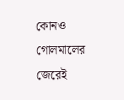কোনও গোলমালের জেরেই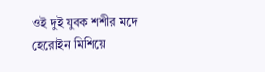ওই দুই যুবক শশীর মদে হেরোইন মিশিয়ে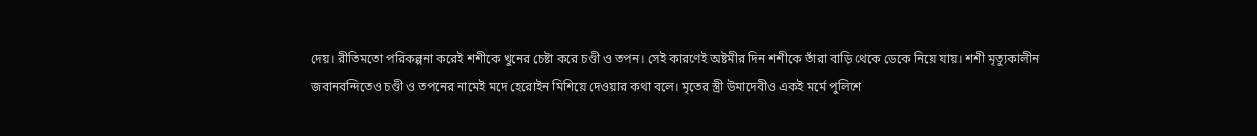দেয়। রীতিমতো পরিকল্পনা করেই শশীকে খুনের চেষ্টা করে চণ্ডী ও তপন। সেই কারণেই অষ্টমীর দিন শশীকে তাঁরা বাড়ি থেকে ডেকে নিয়ে যায়। শশী মৃত্যুকালীন জবানবন্দিতেও চণ্ডী ও তপনের নামেই মদে হেরোইন মিশিয়ে দেওয়ার কথা বলে। মৃতের স্ত্রী উমাদেবীও একই মর্মে পুলিশে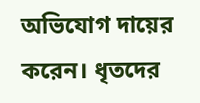অভিযোগ দায়ের করেন। ধৃতদের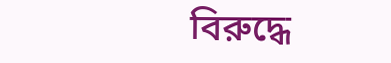বিরুদ্ধে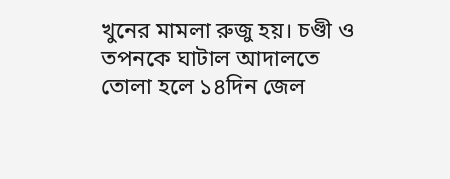খুনের মামলা রুজু হয়। চণ্ডী ও তপনকে ঘাটাল আদালতে তোলা হলে ১৪দিন জেল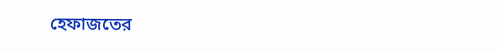হেফাজতের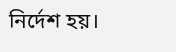নির্দেশ হয়।